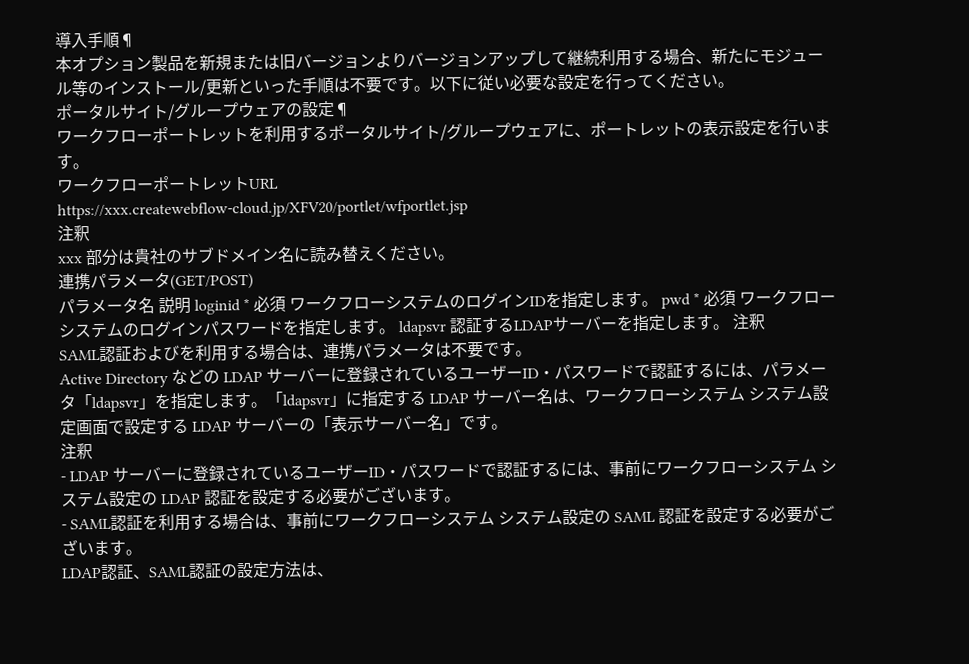導入手順¶
本オプション製品を新規または旧バージョンよりバージョンアップして継続利用する場合、新たにモジュール等のインストール/更新といった手順は不要です。以下に従い必要な設定を行ってください。
ポータルサイト/グループウェアの設定¶
ワークフローポートレットを利用するポータルサイト/グループウェアに、ポートレットの表示設定を行います。
ワークフローポートレットURL
https://xxx.createwebflow-cloud.jp/XFV20/portlet/wfportlet.jsp
注釈
xxx 部分は貴社のサブドメイン名に読み替えください。
連携パラメータ(GET/POST)
パラメータ名 説明 loginid * 必須 ワークフローシステムのログインIDを指定します。 pwd * 必須 ワークフローシステムのログインパスワードを指定します。 ldapsvr 認証するLDAPサーバーを指定します。 注釈
SAML認証およびを利用する場合は、連携パラメータは不要です。
Active Directory などの LDAP サーバーに登録されているユーザーID・パスワードで認証するには、パラメータ「ldapsvr」を指定します。「ldapsvr」に指定する LDAP サーバー名は、ワークフローシステム システム設定画面で設定する LDAP サーバーの「表示サーバー名」です。
注釈
- LDAP サーバーに登録されているユーザーID・パスワードで認証するには、事前にワークフローシステム システム設定の LDAP 認証を設定する必要がございます。
- SAML認証を利用する場合は、事前にワークフローシステム システム設定の SAML 認証を設定する必要がございます。
LDAP認証、SAML認証の設定方法は、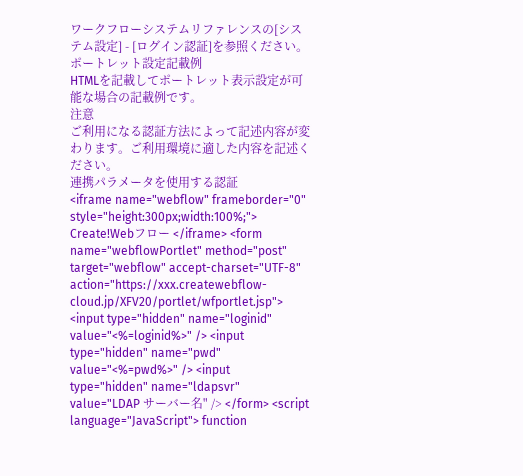ワークフローシステムリファレンスの[システム設定] - [ログイン認証]を参照ください。
ポートレット設定記載例
HTMLを記載してポートレット表示設定が可能な場合の記載例です。
注意
ご利用になる認証方法によって記述内容が変わります。ご利用環境に適した内容を記述ください。
連携パラメータを使用する認証
<iframe name="webflow" frameborder="0" style="height:300px;width:100%;"> Create!Webフロー </iframe> <form name="webflowPortlet" method="post" target="webflow" accept-charset="UTF-8" action="https://xxx.createwebflow-cloud.jp/XFV20/portlet/wfportlet.jsp"> <input type="hidden" name="loginid" value="<%=loginid%>" /> <input type="hidden" name="pwd" value="<%=pwd%>" /> <input type="hidden" name="ldapsvr" value="LDAP サーバー名" /> </form> <script language="JavaScript"> function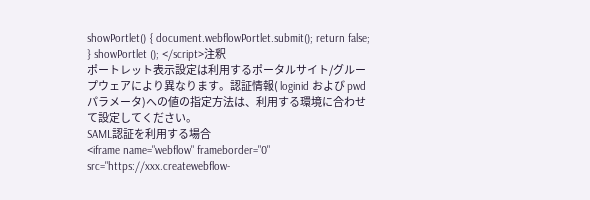showPortlet() { document.webflowPortlet.submit(); return false; } showPortlet (); </script>注釈
ポートレット表示設定は利用するポータルサイト/グループウェアにより異なります。認証情報( loginid および pwd パラメータ)への値の指定方法は、利用する環境に合わせて設定してください。
SAML認証を利用する場合
<iframe name="webflow" frameborder="0" src="https://xxx.createwebflow-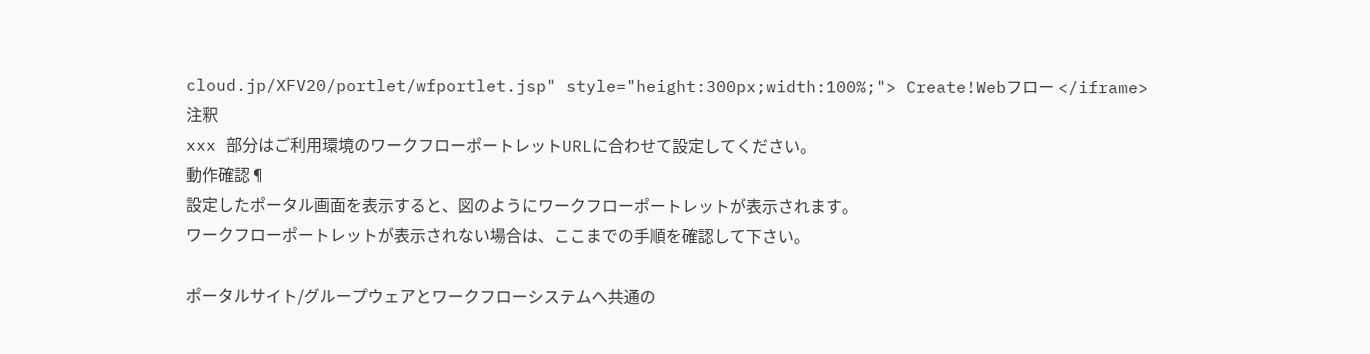cloud.jp/XFV20/portlet/wfportlet.jsp" style="height:300px;width:100%;"> Create!Webフロー </iframe>
注釈
xxx 部分はご利用環境のワークフローポートレットURLに合わせて設定してください。
動作確認¶
設定したポータル画面を表示すると、図のようにワークフローポートレットが表示されます。
ワークフローポートレットが表示されない場合は、ここまでの手順を確認して下さい。

ポータルサイト/グループウェアとワークフローシステムへ共通の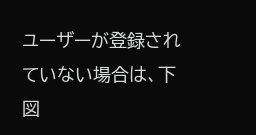ユーザーが登録されていない場合は、下図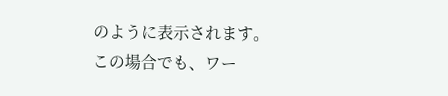のように表示されます。
この場合でも、ワー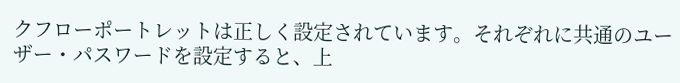クフローポートレットは正しく設定されています。それぞれに共通のユーザー・パスワードを設定すると、上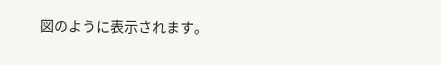図のように表示されます。